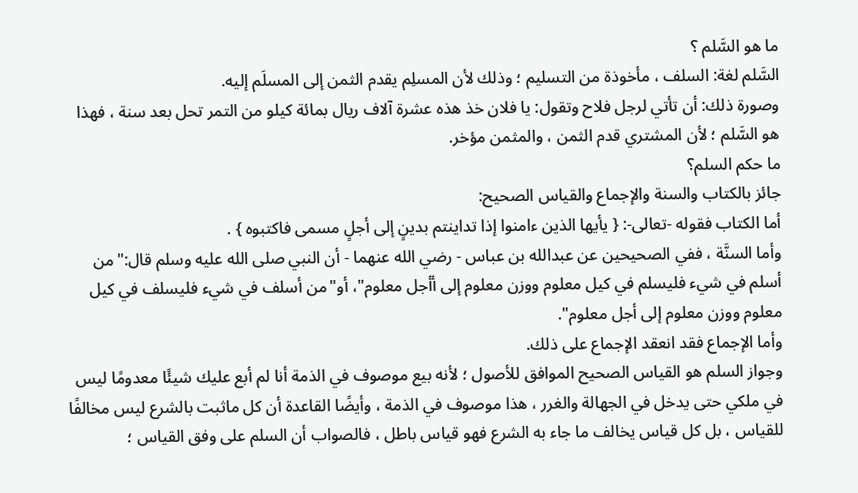ما هو السَّلم ؟
السَّلم لغة: السلف ، مأخوذة من التسليم ؛ وذلك لأن المسلِم يقدم الثمن إلى المسلَم إليه.
وصورة ذلك: أن تأتي لرجل فلاح وتقول: يا فلان خذ هذه عشرة آلاف ريال بمائة كيلو من التمر تحل بعد سنة ، فهذا هو السَّلم ؛ لأن المشتري قدم الثمن ، والمثمن مؤخر.
ما حكم السلم؟
جائز بالكتاب والسنة والإجماع والقياس الصحيح:
أما الكتاب فقوله -تعالى-: { يأيها الذين ءامنوا إذا تداينتم بدينٍ إلى أجلٍ مسمى فاكتبوه } .
وأما السنَّة ، ففي الصحيحين عن عبدالله بن عباس - رضي الله عنهما - أن النبي صلى الله عليه وسلم قال:"من أسلم في شيء فليسلم في كيل معلوم ووزن معلوم إلى أأجل معلوم"، أو"من أسلف في شيء فليسلف في كيل معلوم ووزن معلوم إلى أجل معلوم".
وأما الإجماع فقد انعقد الإجماع على ذلك.
وجواز السلم هو القياس الصحيح الموافق للأصول ؛ لأنه بيع موصوف في الذمة أنا لم أبع عليك شيئًا معدومًا ليس في ملكي حتى يدخل في الجهالة والغرر ، هذا موصوف في الذمة ، وأيضًا القاعدة أن كل ماثبت بالشرع ليس مخالفًا للقياس ، بل كل قياس يخالف ما جاء به الشرع فهو قياس باطل ، فالصواب أن السلم على وفق القياس ؛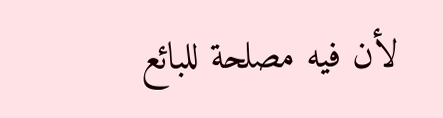لأن فيه مصلحة للبائع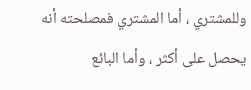وللمشتري ، أما المشتري فمصلحته أنه يحصل على أكثر ، وأما البائع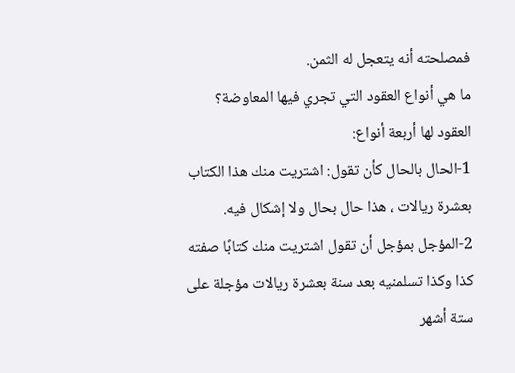فمصلحته أنه يتعجل له الثمن.
ما هي أنواع العقود التي تجري فيها المعاوضة؟
العقود لها أربعة أنواع:
1-الحال بالحال كأن تقول: اشتريت منك هذا الكتاب بعشرة ريالات ، هذا حال بحال ولا إشكال فيه.
2-المؤجل بمؤجل أن تقول اشتريت منك كتابًا صفته كذا وكذا تسلمنيه بعد سنة بعشرة ريالات مؤجلة على ستة أشهر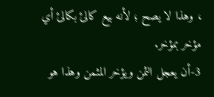، وهذا لا يصح ؛ لأنه بيع كالئ بكالئ أي مؤخر بمؤخر.
3-أن يعجل الثمن ويؤخر المثمن وهذا هو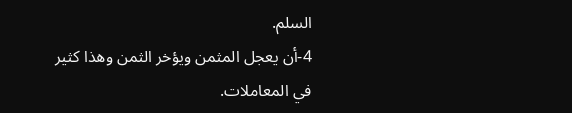السلم.
4-أن يعجل المثمن ويؤخر الثمن وهذا كثير في المعاملات.